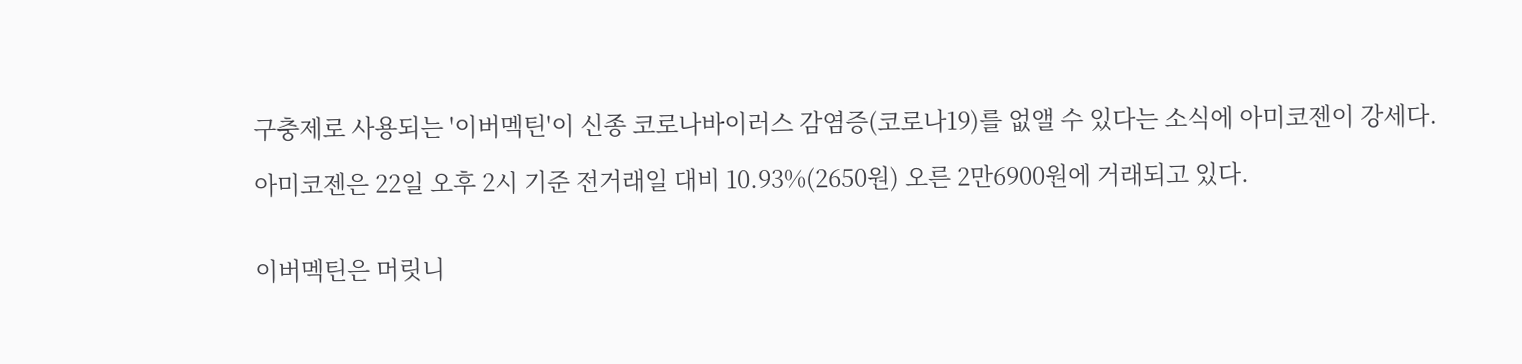구충제로 사용되는 '이버멕틴'이 신종 코로나바이러스 감염증(코로나19)를 없앨 수 있다는 소식에 아미코젠이 강세다.

아미코젠은 22일 오후 2시 기준 전거래일 대비 10.93%(2650원) 오른 2만6900원에 거래되고 있다.


이버멕틴은 머릿니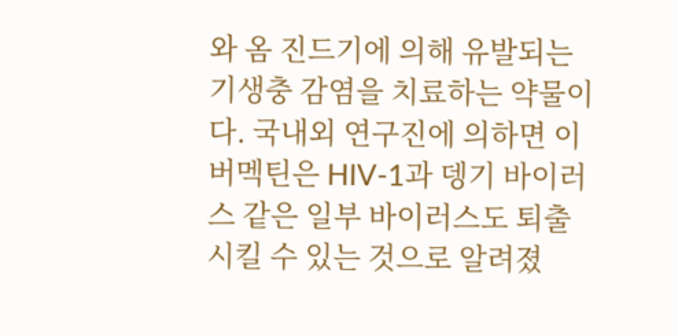와 옴 진드기에 의해 유발되는 기생충 감염을 치료하는 약물이다. 국내외 연구진에 의하면 이버멕틴은 HIV-1과 뎅기 바이러스 같은 일부 바이러스도 퇴출시킬 수 있는 것으로 알려졌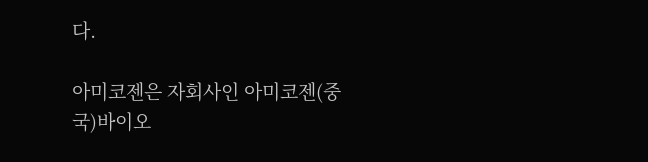다.

아미코젠은 자회사인 아미코젠(중국)바이오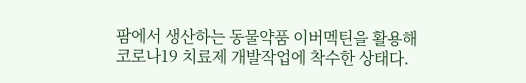팜에서 생산하는 동물약품 이버멕틴을 활용해 코로나19 치료제 개발작업에 착수한 상태다.